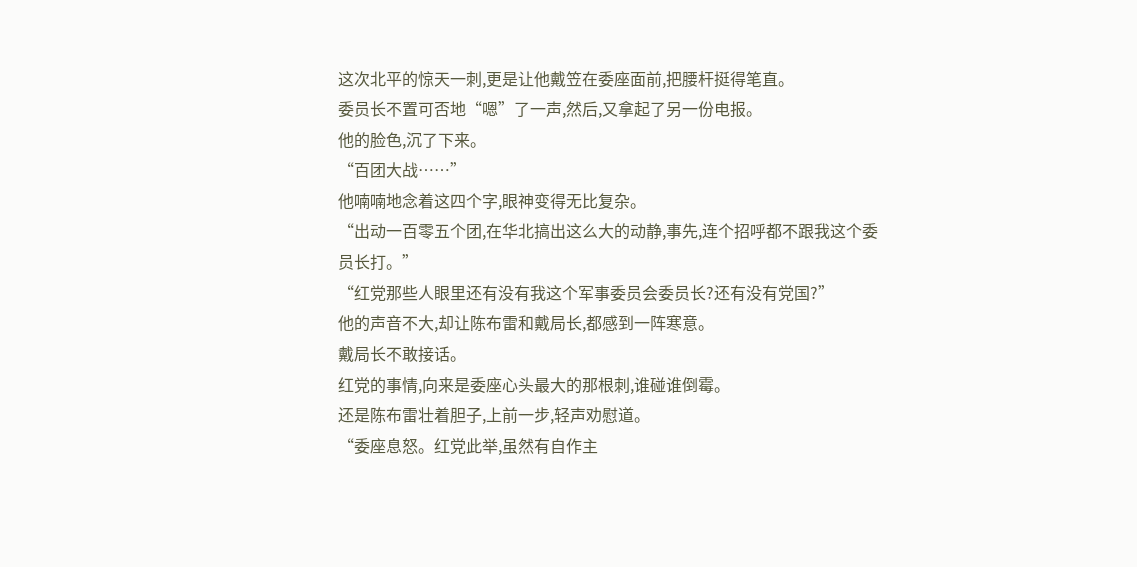这次北平的惊天一刺,更是让他戴笠在委座面前,把腰杆挺得笔直。
委员长不置可否地“嗯”了一声,然后,又拿起了另一份电报。
他的脸色,沉了下来。
“百团大战……”
他喃喃地念着这四个字,眼神变得无比复杂。
“出动一百零五个团,在华北搞出这么大的动静,事先,连个招呼都不跟我这个委员长打。”
“红党那些人眼里还有没有我这个军事委员会委员长?还有没有党国?”
他的声音不大,却让陈布雷和戴局长,都感到一阵寒意。
戴局长不敢接话。
红党的事情,向来是委座心头最大的那根刺,谁碰谁倒霉。
还是陈布雷壮着胆子,上前一步,轻声劝慰道。
“委座息怒。红党此举,虽然有自作主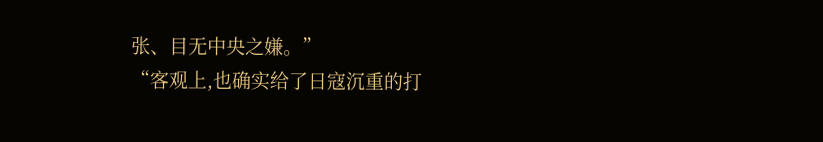张、目无中央之嫌。”
“客观上,也确实给了日寇沉重的打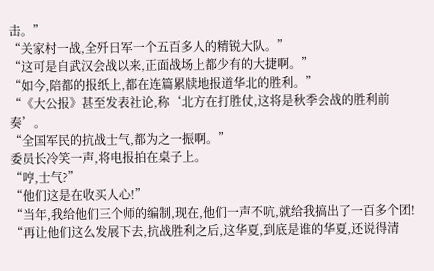击。”
“关家村一战,全歼日军一个五百多人的精锐大队。”
“这可是自武汉会战以来,正面战场上都少有的大捷啊。”
“如今,陪都的报纸上,都在连篇累牍地报道华北的胜利。”
“《大公报》甚至发表社论,称‘北方在打胜仗,这将是秋季会战的胜利前奏’。
“全国军民的抗战士气,都为之一振啊。”
委员长冷笑一声,将电报拍在桌子上。
“哼,士气?”
“他们这是在收买人心!”
“当年,我给他们三个师的编制,现在,他们一声不吭,就给我搞出了一百多个团!
“再让他们这么发展下去,抗战胜利之后,这华夏,到底是谁的华夏,还说得清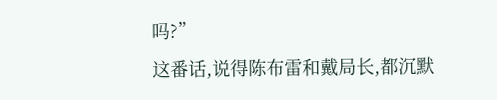吗?”
这番话,说得陈布雷和戴局长,都沉默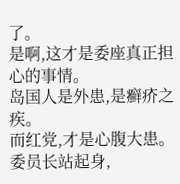了。
是啊,这才是委座真正担心的事情。
岛国人是外患,是癣疥之疾。
而红党,才是心腹大患。
委员长站起身,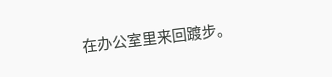在办公室里来回踱步。